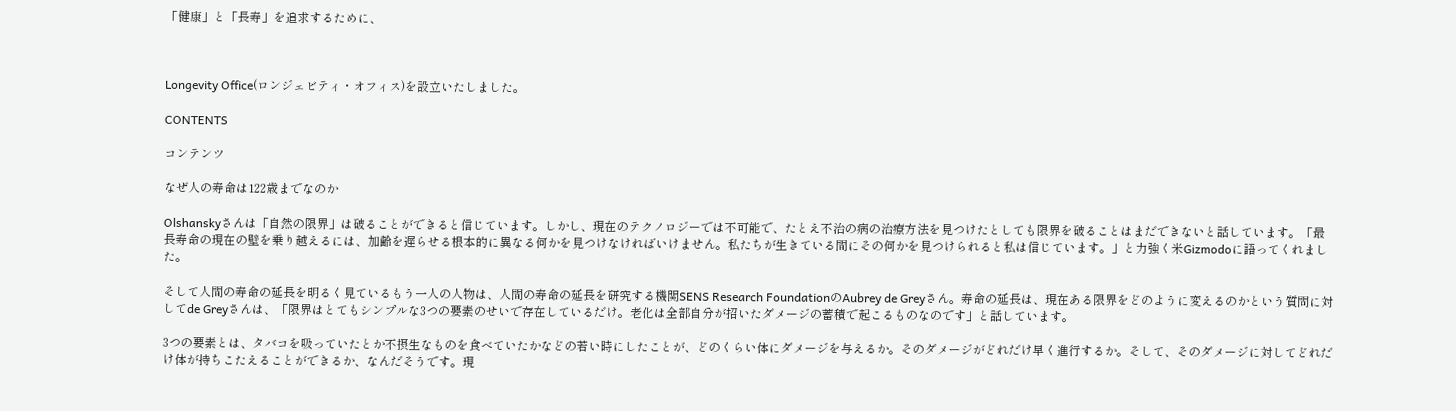「健康」と「長寿」を追求するために、



Longevity Office(ロンジェビティ・オフィス)を設立いたしました。

CONTENTS

コンテンツ

なぜ人の寿命は122歳までなのか

Olshanskyさんは「自然の限界」は破ることができると信じています。しかし、現在のテクノロジーでは不可能で、たとえ不治の病の治療方法を見つけたとしても限界を破ることはまだできないと話しています。「最長寿命の現在の壁を乗り越えるには、加齢を遅らせる根本的に異なる何かを見つけなければいけません。私たちが生きている間にその何かを見つけられると私は信じています。」と力強く米Gizmodoに語ってくれました。

そして人間の寿命の延長を明るく見ているもう一人の人物は、人間の寿命の延長を研究する機関SENS Research FoundationのAubrey de Greyさん。寿命の延長は、現在ある限界をどのように変えるのかという質問に対してde Greyさんは、「限界はとてもシンプルな3つの要素のせいで存在しているだけ。老化は全部自分が招いたダメージの蓄積で起こるものなのです」と話しています。

3つの要素とは、タバコを吸っていたとか不摂生なものを食べていたかなどの若い時にしたことが、どのくらい体にダメージを与えるか。そのダメージがどれだけ早く進行するか。そして、そのダメージに対してどれだけ体が持ちこたえることができるか、なんだそうです。現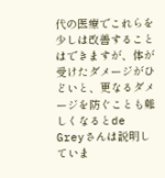代の医療でこれらを少しは改善することはできますが、体が受けたダメージがひどいと、更なるダメージを防ぐことも難しくなるとde Greyさんは説明していま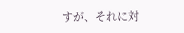すが、それに対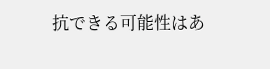抗できる可能性はあ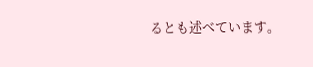るとも述べています。